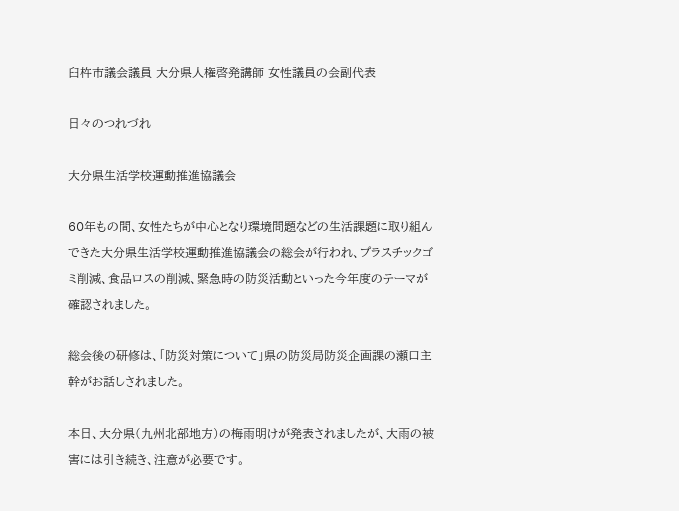臼杵市議会議員 大分県人権啓発講師 女性議員の会副代表

日々のつれづれ

大分県生活学校運動推進協議会

60年もの間、女性たちが中心となり環境問題などの生活課題に取り組んできた大分県生活学校運動推進協議会の総会が行われ、プラスチックゴミ削減、食品ロスの削減、緊急時の防災活動といった今年度のテーマが確認されました。

総会後の研修は、「防災対策について」県の防災局防災企画課の瀬口主幹がお話しされました。

本日、大分県(九州北部地方)の梅雨明けが発表されましたが、大雨の被害には引き続き、注意が必要です。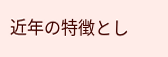近年の特徴とし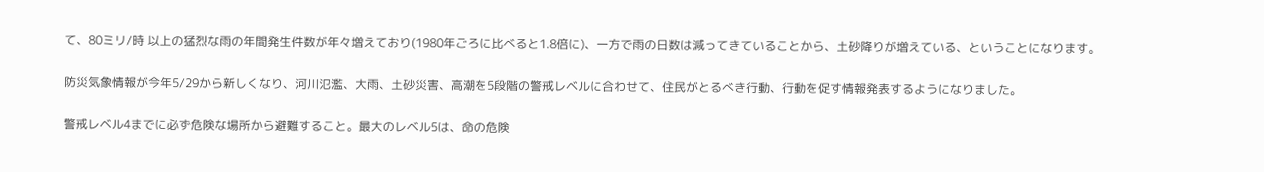て、80ミリ/時 以上の猛烈な雨の年間発生件数が年々増えており(1980年ごろに比べると1.8倍に)、一方で雨の日数は減ってきていることから、土砂降りが増えている、ということになります。

防災気象情報が今年5/29から新しくなり、河川氾濫、大雨、土砂災害、高潮を5段階の警戒レベルに合わせて、住民がとるべき行動、行動を促す情報発表するようになりました。

警戒レベル4までに必ず危険な場所から避難すること。最大のレベル5は、命の危険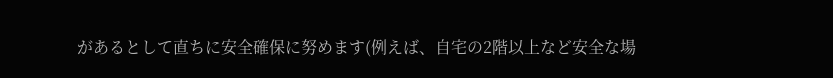があるとして直ちに安全確保に努めます(例えば、自宅の2階以上など安全な場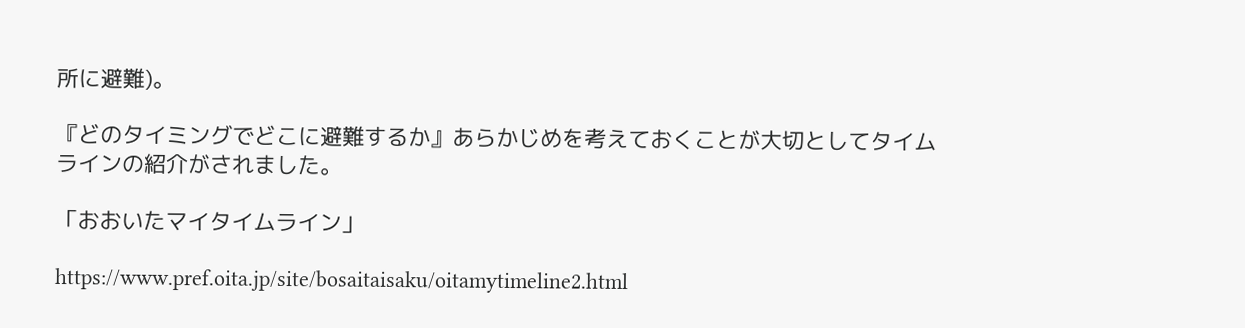所に避難)。

『どのタイミングでどこに避難するか』あらかじめを考えておくことが大切としてタイムラインの紹介がされました。

「おおいたマイタイムライン」

https://www.pref.oita.jp/site/bosaitaisaku/oitamytimeline2.html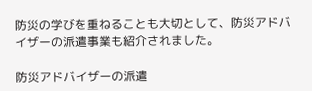防災の学びを重ねることも大切として、防災アドバイザーの派遣事業も紹介されました。

防災アドバイザーの派遣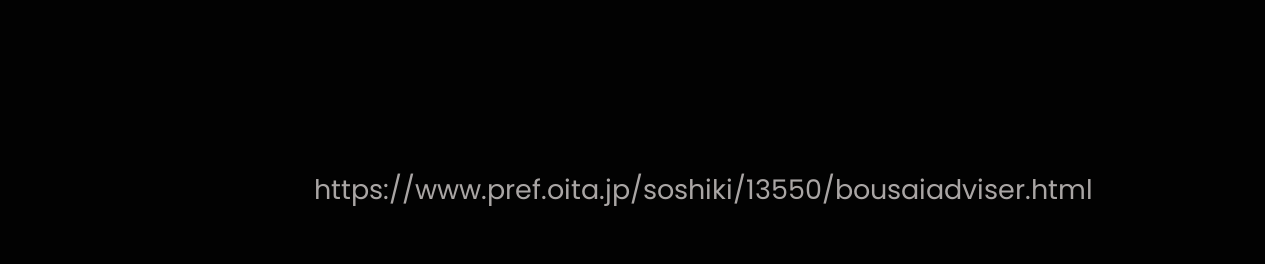https://www.pref.oita.jp/soshiki/13550/bousaiadviser.html